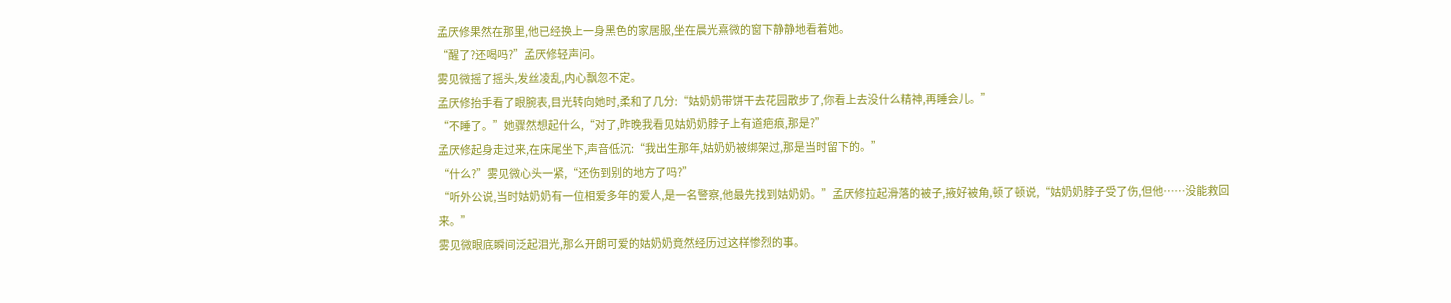孟厌修果然在那里,他已经换上一身黑色的家居服,坐在晨光熹微的窗下静静地看着她。
“醒了?还喝吗?”孟厌修轻声问。
雾见微摇了摇头,发丝凌乱,内心飘忽不定。
孟厌修抬手看了眼腕表,目光转向她时,柔和了几分:“姑奶奶带饼干去花园散步了,你看上去没什么精神,再睡会儿。”
“不睡了。”她骤然想起什么,“对了,昨晚我看见姑奶奶脖子上有道疤痕,那是?”
孟厌修起身走过来,在床尾坐下,声音低沉:“我出生那年,姑奶奶被绑架过,那是当时留下的。”
“什么?”雾见微心头一紧,“还伤到别的地方了吗?”
“听外公说,当时姑奶奶有一位相爱多年的爱人,是一名警察,他最先找到姑奶奶。”孟厌修拉起滑落的被子,掖好被角,顿了顿说,“姑奶奶脖子受了伤,但他……没能救回来。”
雾见微眼底瞬间泛起泪光,那么开朗可爱的姑奶奶竟然经历过这样惨烈的事。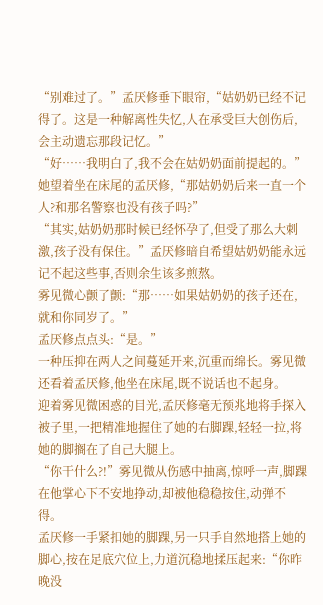“别难过了。”孟厌修垂下眼帘,“姑奶奶已经不记得了。这是一种解离性失忆,人在承受巨大创伤后,会主动遗忘那段记忆。”
“好……我明白了,我不会在姑奶奶面前提起的。”她望着坐在床尾的孟厌修,“那姑奶奶后来一直一个人?和那名警察也没有孩子吗?”
“其实,姑奶奶那时候已经怀孕了,但受了那么大刺激,孩子没有保住。”孟厌修暗自希望姑奶奶能永远记不起这些事,否则余生该多煎熬。
雾见微心颤了颤:“那……如果姑奶奶的孩子还在,就和你同岁了。”
孟厌修点点头:“是。”
一种压抑在两人之间蔓延开来,沉重而绵长。雾见微还看着孟厌修,他坐在床尾,既不说话也不起身。
迎着雾见微困惑的目光,孟厌修毫无预兆地将手探入被子里,一把精准地握住了她的右脚踝,轻轻一拉,将她的脚搁在了自己大腿上。
“你干什么?!”雾见微从伤感中抽离,惊呼一声,脚踝在他掌心下不安地挣动,却被他稳稳按住,动弹不得。
孟厌修一手紧扣她的脚踝,另一只手自然地搭上她的脚心,按在足底穴位上,力道沉稳地揉压起来:“你昨晚没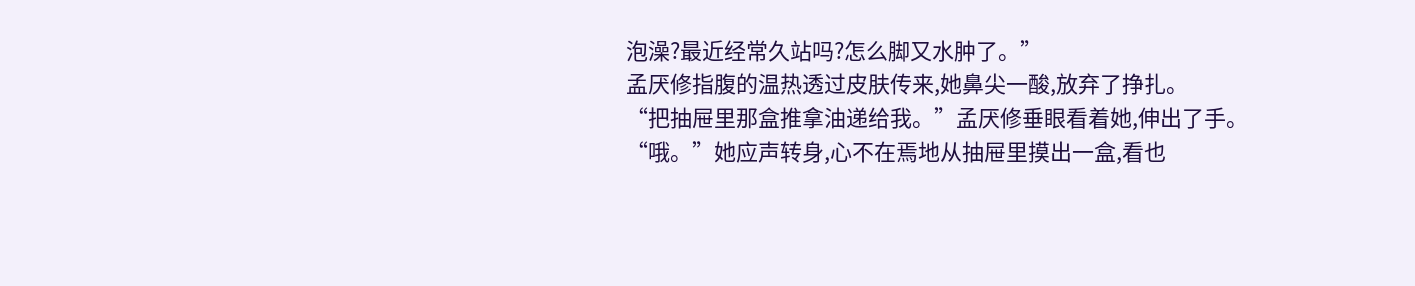泡澡?最近经常久站吗?怎么脚又水肿了。”
孟厌修指腹的温热透过皮肤传来,她鼻尖一酸,放弃了挣扎。
“把抽屉里那盒推拿油递给我。”孟厌修垂眼看着她,伸出了手。
“哦。”她应声转身,心不在焉地从抽屉里摸出一盒,看也